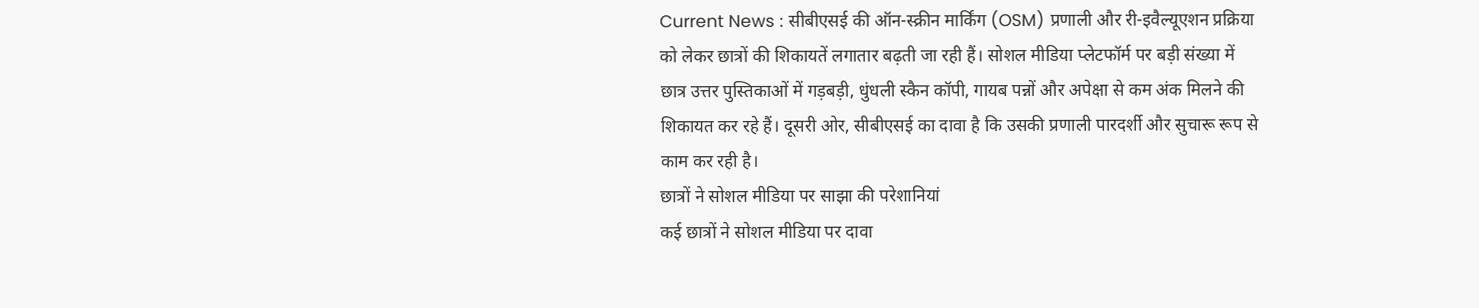Current News : सीबीएसई की ऑन-स्क्रीन मार्किंग (OSM) प्रणाली और री-इवैल्यूएशन प्रक्रिया को लेकर छात्रों की शिकायतें लगातार बढ़ती जा रही हैं। सोशल मीडिया प्लेटफॉर्म पर बड़ी संख्या में छात्र उत्तर पुस्तिकाओं में गड़बड़ी, धुंधली स्कैन कॉपी, गायब पन्नों और अपेक्षा से कम अंक मिलने की शिकायत कर रहे हैं। दूसरी ओर, सीबीएसई का दावा है कि उसकी प्रणाली पारदर्शी और सुचारू रूप से काम कर रही है।
छात्रों ने सोशल मीडिया पर साझा की परेशानियां
कई छात्रों ने सोशल मीडिया पर दावा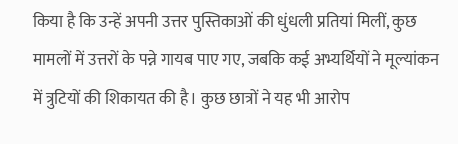किया है कि उन्हें अपनी उत्तर पुस्तिकाओं की धुंधली प्रतियां मिलीं, कुछ मामलों में उत्तरों के पन्ने गायब पाए गए, जबकि कई अभ्यर्थियों ने मूल्यांकन में त्रुटियों की शिकायत की है। कुछ छात्रों ने यह भी आरोप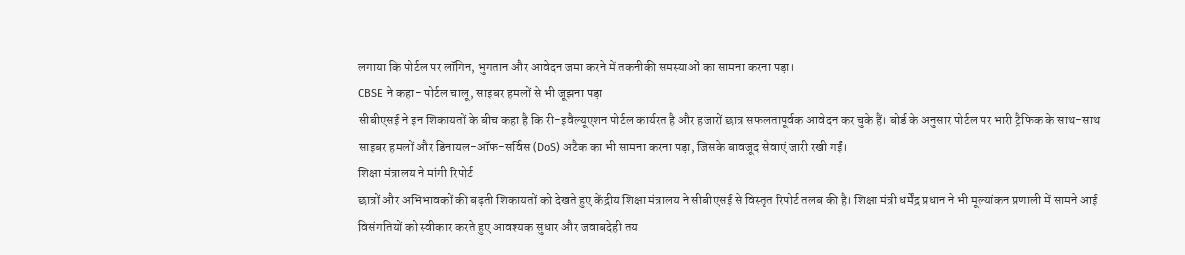लगाया कि पोर्टल पर लॉगिन, भुगतान और आवेदन जमा करने में तकनीकी समस्याओं का सामना करना पड़ा।
CBSE ने कहा- पोर्टल चालू, साइबर हमलों से भी जूझना पड़ा
सीबीएसई ने इन शिकायतों के बीच कहा है कि री-इवैल्यूएशन पोर्टल कार्यरत है और हजारों छात्र सफलतापूर्वक आवेदन कर चुके हैं। बोर्ड के अनुसार पोर्टल पर भारी ट्रैफिक के साथ-साथ साइबर हमलों और डिनायल-ऑफ-सर्विस (DoS) अटैक का भी सामना करना पड़ा, जिसके बावजूद सेवाएं जारी रखी गईं।
शिक्षा मंत्रालय ने मांगी रिपोर्ट
छात्रों और अभिभावकों की बढ़ती शिकायतों को देखते हुए केंद्रीय शिक्षा मंत्रालय ने सीबीएसई से विस्तृत रिपोर्ट तलब की है। शिक्षा मंत्री धर्मेंद्र प्रधान ने भी मूल्यांकन प्रणाली में सामने आई विसंगतियों को स्वीकार करते हुए आवश्यक सुधार और जवाबदेही तय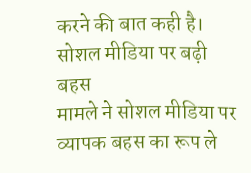करने की बात कही है।
सोशल मीडिया पर बढ़ी बहस
मामले ने सोशल मीडिया पर व्यापक बहस का रूप ले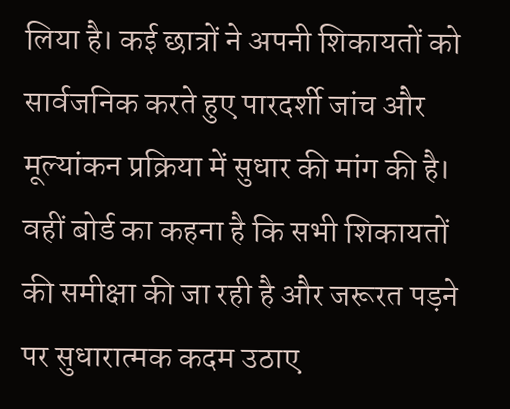लिया है। कई छात्रों ने अपनी शिकायतों को सार्वजनिक करते हुए पारदर्शी जांच और मूल्यांकन प्रक्रिया में सुधार की मांग की है। वहीं बोर्ड का कहना है कि सभी शिकायतों की समीक्षा की जा रही है और जरूरत पड़ने पर सुधारात्मक कदम उठाए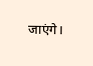जाएंगे।